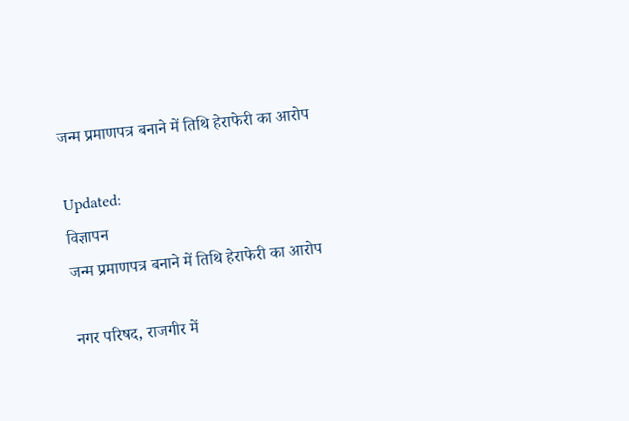जन्म प्रमाणपत्र बनाने में तिथि हेराफेरी का आरोप

Updated:
विज्ञापन
जन्म प्रमाणपत्र बनाने में तिथि हेराफेरी का आरोप

नगर परिषद, राजगीर में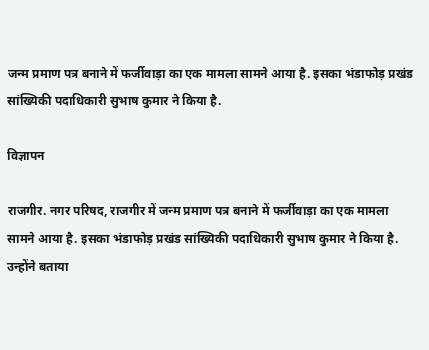जन्म प्रमाण पत्र बनाने में फर्जीवाड़ा का एक मामला सामने आया है. इसका भंडाफोड़ प्रखंड सांख्यिकी पदाधिकारी सुभाष कुमार ने किया है.

विज्ञापन

राजगीर. नगर परिषद, राजगीर में जन्म प्रमाण पत्र बनाने में फर्जीवाड़ा का एक मामला सामने आया है. इसका भंडाफोड़ प्रखंड सांख्यिकी पदाधिकारी सुभाष कुमार ने किया है. उन्होंने बताया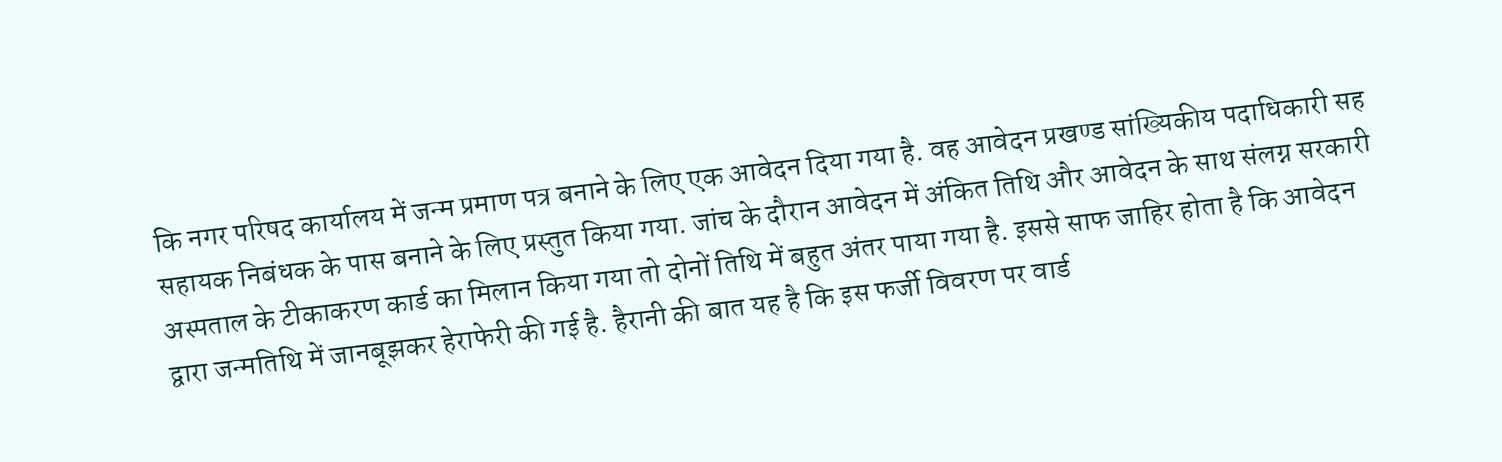कि नगर परिषद कार्यालय में जन्म प्रमाण पत्र बनाने के लिए एक आवेदन दिया गया है. वह आवेदन प्रखण्ड सांख्यिकीय पदाधिकारी सह सहायक निबंधक के पास बनाने के लिए प्रस्तुत किया गया. जांच के दौरान आवेदन में अंकित तिथि और आवेदन के साथ संलग्न सरकारी अस्पताल के टीकाकरण कार्ड का मिलान किया गया तो दोनों तिथि में बहुत अंतर पाया गया है. इससे साफ जाहिर होता है कि आवेदन द्वारा जन्मतिथि में जानबूझकर हेराफेरी की गई है. हैरानी की बात यह है कि इस फर्जी विवरण पर वार्ड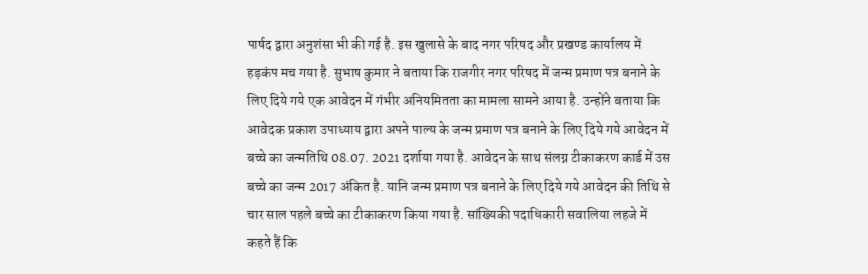पार्षद द्वारा अनुशंसा भी की गई है. इस खुलासे के बाद नगर परिषद और प्रखण्ड कार्यालय में हड़कंप मच गया है. सुभाष कुमार ने बताया कि राजगीर नगर परिषद में जन्म प्रमाण पत्र बनाने के लिए दिये गये एक आवेदन में गंभीर अनियमितता का मामला सामने आया है. उन्होंने बताया कि आवेदक प्रकाश उपाध्याय द्वारा अपने पाल्य के जन्म प्रमाण पत्र बनाने के लिए दिये गये आवेदन में बच्चे का जन्मतिथि 08.07. 2021 दर्शाया गया है. आवेदन के साथ संलग्न टीकाकरण कार्ड में उस बच्चे का जन्म 2017 अंकित है. यानि जन्म प्रमाण पत्र बनाने के लिए दिये गये आवेदन की तिथि से चार साल पहले बच्चे का टीकाकरण किया गया है. सांख्यिकी पदाधिकारी सवालिया लहजे में कहते हैं कि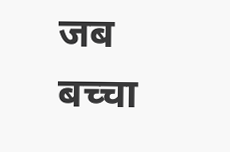जब बच्चा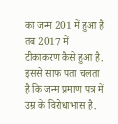का जन्म 201 में हुआ है तब 2017 में टीकाकरण कैसे हुआ है. इससे साफ पता चलता है कि जन्म प्रमाण पत्र में उम्र के विरोधाभास है.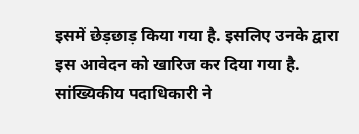इसमें छेड़छाड़ किया गया है. इसलिए उनके द्वारा इस आवेदन को खारिज कर दिया गया है. सांख्यिकीय पदाधिकारी ने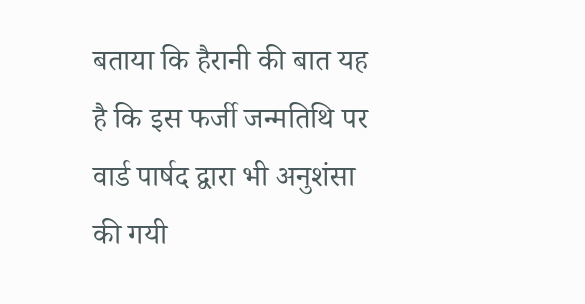बताया कि हैरानी की बात यह है कि इस फर्जी जन्मतिथि पर वार्ड पार्षद द्वारा भी अनुशंसा की गयी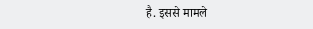है. इससे मामले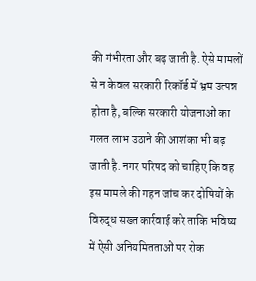की गंभीरता और बढ़ जाती है. ऐसे मामलों से न केवल सरकारी रिकॉर्ड में भ्रम उत्पन्न होता है, बल्कि सरकारी योजनाओं का गलत लाभ उठाने की आशंका भी बढ़ जाती है. नगर परिषद को चाहिए कि वह इस मामले की गहन जांच कर दोषियों के विरुद्ध सख्त कार्रवाई करे ताकि भविष्य में ऐसी अनियमितताओं पर रोक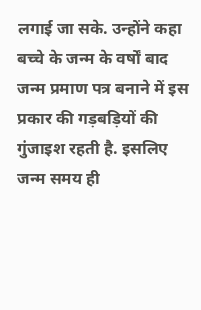लगाई जा सके. उन्होंने कहा बच्चे के जन्म के वर्षों बाद जन्म प्रमाण पत्र बनाने में इस प्रकार की गड़बड़ियों की गुंजाइश रहती है. इसलिए जन्म समय ही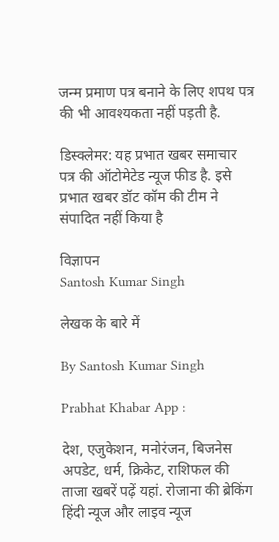जन्म प्रमाण पत्र बनाने के लिए शपथ पत्र की भी आवश्यकता नहीं पड़ती है.

डिस्क्लेमर: यह प्रभात खबर समाचार पत्र की ऑटोमेटेड न्यूज फीड है. इसे प्रभात खबर डॉट कॉम की टीम ने संपादित नहीं किया है

विज्ञापन
Santosh Kumar Singh

लेखक के बारे में

By Santosh Kumar Singh

Prabhat Khabar App :

देश, एजुकेशन, मनोरंजन, बिजनेस अपडेट, धर्म, क्रिकेट, राशिफल की ताजा खबरें पढ़ें यहां. रोजाना की ब्रेकिंग हिंदी न्यूज और लाइव न्यूज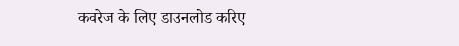कवरेज के लिए डाउनलोड करिए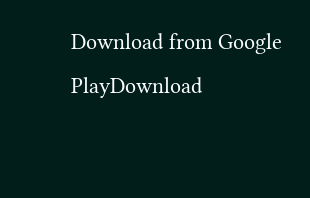Download from Google PlayDownload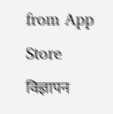from App Store
विज्ञापन